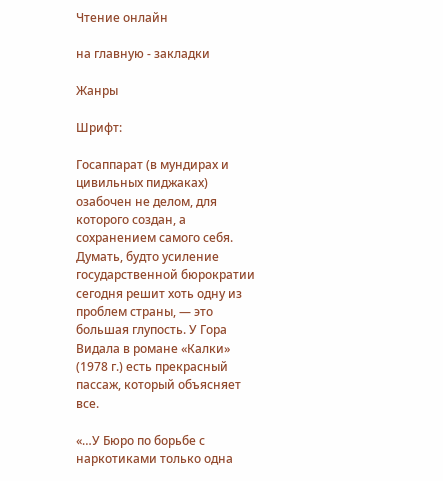Чтение онлайн

на главную - закладки

Жанры

Шрифт:

Госаппарат (в мундирах и цивильных пиджаках) озабочен не делом, для которого создан, а сохранением самого себя. Думать, будто усиление государственной бюрократии сегодня решит хоть одну из проблем страны, — это большая глупость. У Гора Видала в романе «Калки» (1978 г.) есть прекрасный пассаж, который объясняет все.

«…У Бюро по борьбе с наркотиками только одна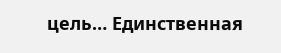цель… Единственная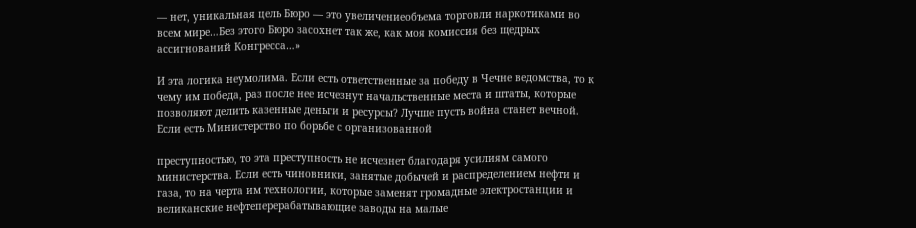— нет, уникальная цель Бюро — это увеличениеобъема торговли наркотиками во всем мире…Без этого Бюро засохнет так же, как моя комиссия без щедрых ассигнований Конгресса…»

И эта логика неумолима. Если есть ответственные за победу в Чечне ведомства, то к чему им победа, раз после нее исчезнут начальственные места и штаты, которые позволяют делить казенные деньги и ресурсы? Лучше пусть война станет вечной. Если есть Министерство по борьбе с организованной

преступностью, то эта преступность не исчезнет благодаря усилиям самого министерства. Если есть чиновники, занятые добычей и распределением нефти и газа, то на черта им технологии, которые заменят громадные электростанции и великанские нефтеперерабатывающие заводы на малые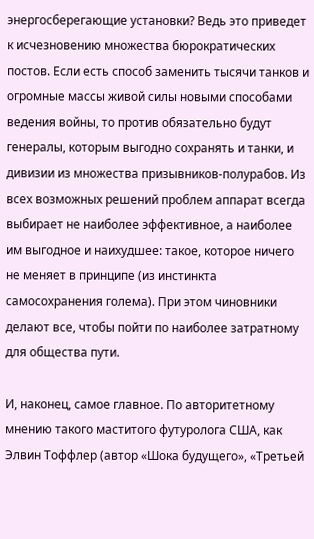энергосберегающие установки? Ведь это приведет к исчезновению множества бюрократических постов. Если есть способ заменить тысячи танков и огромные массы живой силы новыми способами ведения войны, то против обязательно будут генералы, которым выгодно сохранять и танки, и дивизии из множества призывников-полурабов. Из всех возможных решений проблем аппарат всегда выбирает не наиболее эффективное, а наиболее им выгодное и наихудшее: такое, которое ничего не меняет в принципе (из инстинкта самосохранения голема). При этом чиновники делают все, чтобы пойти по наиболее затратному для общества пути.

И, наконец, самое главное. По авторитетному мнению такого маститого футуролога США, как Элвин Тоффлер (автор «Шока будущего», «Третьей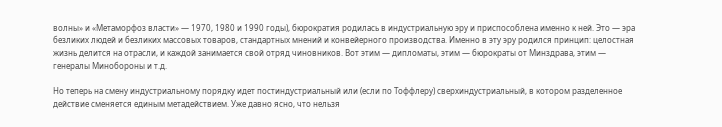волны» и «Метаморфоз власти» — 1970, 1980 и 1990 годы), бюрократия родилась в индустриальную эру и приспособлена именно к ней. Это — эра безликих людей и безликих массовых товаров, стандартных мнений и конвейерного производства. Именно в эту эру родился принцип: целостная жизнь делится на отрасли, и каждой занимается свой отряд чиновников. Вот этим — дипломаты, этим — бюрократы от Минздрава, этим — генералы Минобороны и т.д.

Но теперь на смену индустриальному порядку идет постиндустриальный или (если по Тоффлеру) сверхиндустриальный, в котором разделенное действие сменяется единым метадействием. Уже давно ясно, что нельзя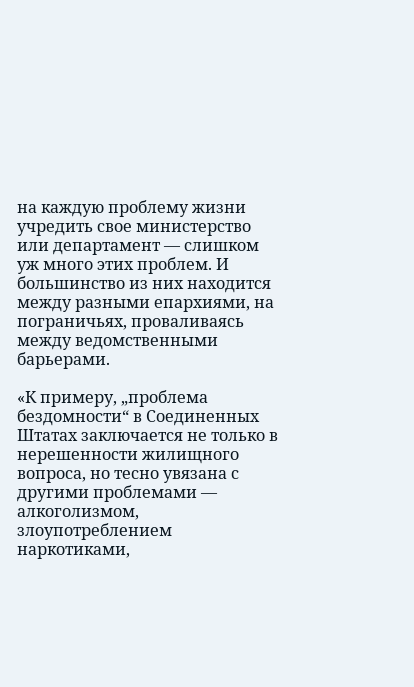на каждую проблему жизни учредить свое министерство или департамент — слишком уж много этих проблем. И большинство из них находится между разными епархиями, на пограничьях, проваливаясь между ведомственными барьерами.

«К примеру, „проблема бездомности“ в Соединенных Штатах заключается не только в нерешенности жилищного вопроса, но тесно увязана с другими проблемами — алкоголизмом, злоупотреблением наркотиками,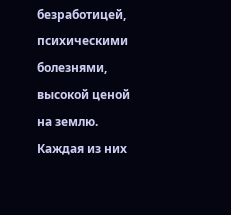безработицей, психическими болезнями, высокой ценой на землю. Каждая из них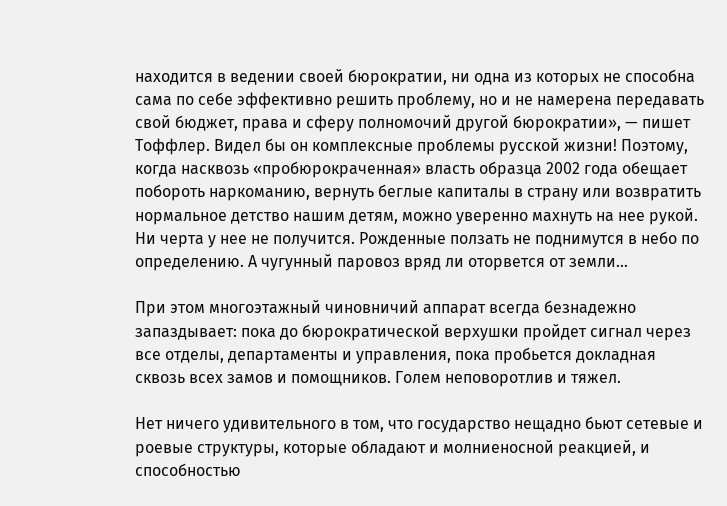находится в ведении своей бюрократии, ни одна из которых не способна сама по себе эффективно решить проблему, но и не намерена передавать свой бюджет, права и сферу полномочий другой бюрократии», — пишет Тоффлер. Видел бы он комплексные проблемы русской жизни! Поэтому, когда насквозь «пробюрокраченная» власть образца 2002 года обещает побороть наркоманию, вернуть беглые капиталы в страну или возвратить нормальное детство нашим детям, можно уверенно махнуть на нее рукой. Ни черта у нее не получится. Рожденные ползать не поднимутся в небо по определению. А чугунный паровоз вряд ли оторвется от земли…

При этом многоэтажный чиновничий аппарат всегда безнадежно запаздывает: пока до бюрократической верхушки пройдет сигнал через все отделы, департаменты и управления, пока пробьется докладная сквозь всех замов и помощников. Голем неповоротлив и тяжел.

Нет ничего удивительного в том, что государство нещадно бьют сетевые и роевые структуры, которые обладают и молниеносной реакцией, и способностью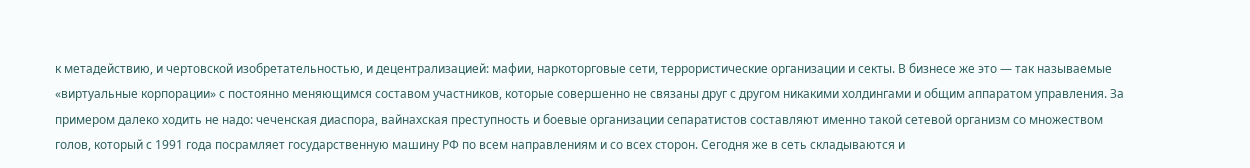к метадействию, и чертовской изобретательностью, и децентрализацией: мафии, наркоторговые сети, террористические организации и секты. В бизнесе же это — так называемые «виртуальные корпорации» с постоянно меняющимся составом участников, которые совершенно не связаны друг с другом никакими холдингами и общим аппаратом управления. За примером далеко ходить не надо: чеченская диаспора, вайнахская преступность и боевые организации сепаратистов составляют именно такой сетевой организм со множеством голов, который с 1991 года посрамляет государственную машину РФ по всем направлениям и со всех сторон. Сегодня же в сеть складываются и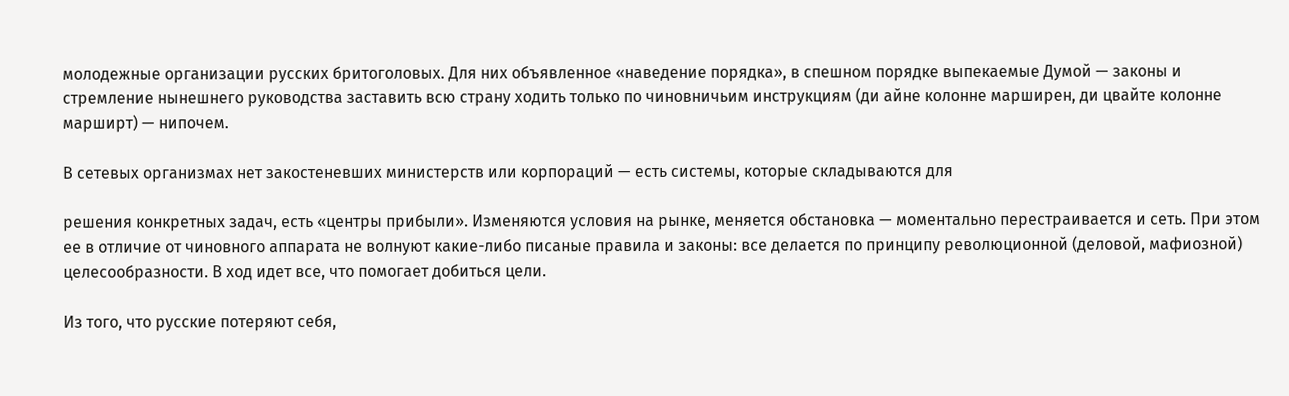молодежные организации русских бритоголовых. Для них объявленное «наведение порядка», в спешном порядке выпекаемые Думой — законы и стремление нынешнего руководства заставить всю страну ходить только по чиновничьим инструкциям (ди айне колонне марширен, ди цвайте колонне марширт) — нипочем.

В сетевых организмах нет закостеневших министерств или корпораций — есть системы, которые складываются для

решения конкретных задач, есть «центры прибыли». Изменяются условия на рынке, меняется обстановка — моментально перестраивается и сеть. При этом ее в отличие от чиновного аппарата не волнуют какие-либо писаные правила и законы: все делается по принципу революционной (деловой, мафиозной) целесообразности. В ход идет все, что помогает добиться цели.

Из того, что русские потеряют себя,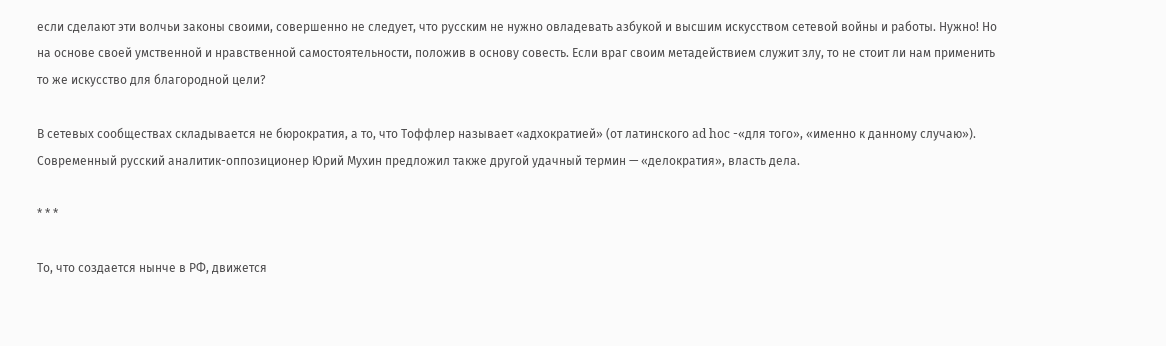если сделают эти волчьи законы своими, совершенно не следует, что русским не нужно овладевать азбукой и высшим искусством сетевой войны и работы. Нужно! Но на основе своей умственной и нравственной самостоятельности, положив в основу совесть. Если враг своим метадействием служит злу, то не стоит ли нам применить то же искусство для благородной цели?

В сетевых сообществах складывается не бюрократия, а то, что Тоффлер называет «адхократией» (от латинского ad hoc -«для того», «именно к данному случаю»). Современный русский аналитик-оппозиционер Юрий Мухин предложил также другой удачный термин — «делократия», власть дела.

* * *

То, что создается нынче в РФ, движется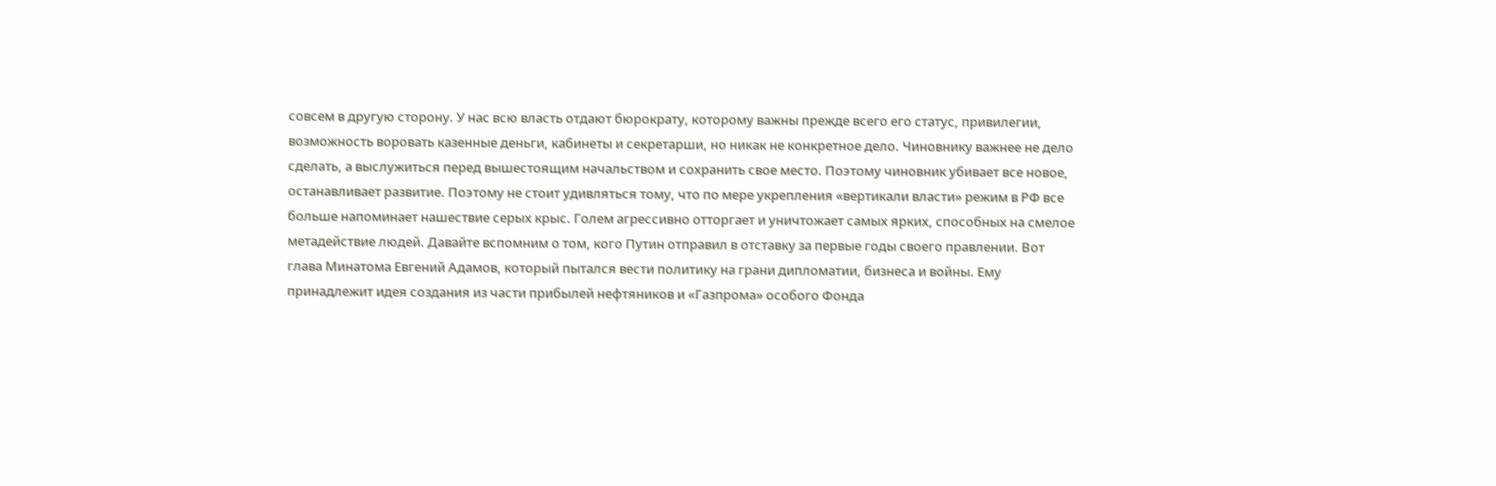совсем в другую сторону. У нас всю власть отдают бюрократу, которому важны прежде всего его статус, привилегии, возможность воровать казенные деньги, кабинеты и секретарши, но никак не конкретное дело. Чиновнику важнее не дело сделать, а выслужиться перед вышестоящим начальством и сохранить свое место. Поэтому чиновник убивает все новое, останавливает развитие. Поэтому не стоит удивляться тому, что по мере укрепления «вертикали власти» режим в РФ все больше напоминает нашествие серых крыс. Голем агрессивно отторгает и уничтожает самых ярких, способных на смелое метадействие людей. Давайте вспомним о том, кого Путин отправил в отставку за первые годы своего правлении. Вот глава Минатома Евгений Адамов, который пытался вести политику на грани дипломатии, бизнеса и войны. Ему принадлежит идея создания из части прибылей нефтяников и «Газпрома» особого Фонда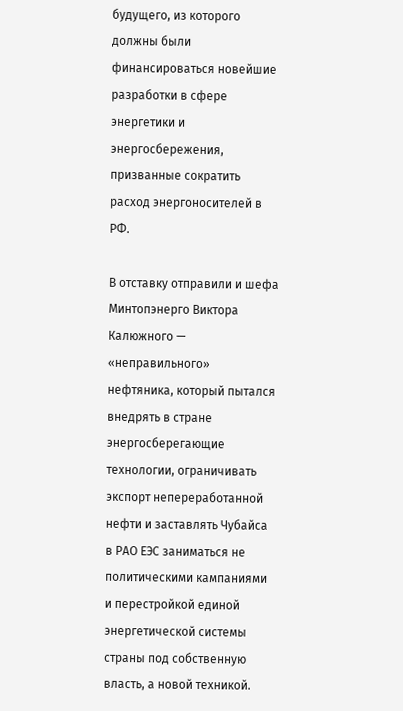будущего, из которого должны были финансироваться новейшие разработки в сфере энергетики и энергосбережения, призванные сократить расход энергоносителей в РФ.

В отставку отправили и шефа Минтопэнерго Виктора Калюжного — «неправильного» нефтяника, который пытался внедрять в стране энергосберегающие технологии, ограничивать экспорт непереработанной нефти и заставлять Чубайса в РАО ЕЭС заниматься не политическими кампаниями и перестройкой единой энергетической системы страны под собственную власть, а новой техникой.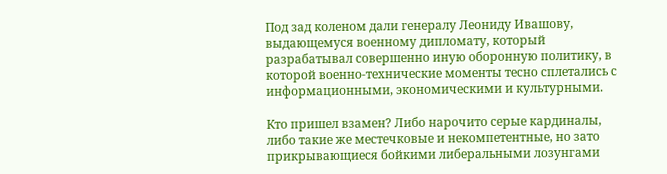Под зад коленом дали генералу Леониду Ивашову, выдающемуся военному дипломату, который разрабатывал совершенно иную оборонную политику, в которой военно-технические моменты тесно сплетались с информационными, экономическими и культурными.

Кто пришел взамен? Либо нарочито серые кардиналы, либо такие же местечковые и некомпетентные, но зато прикрывающиеся бойкими либеральными лозунгами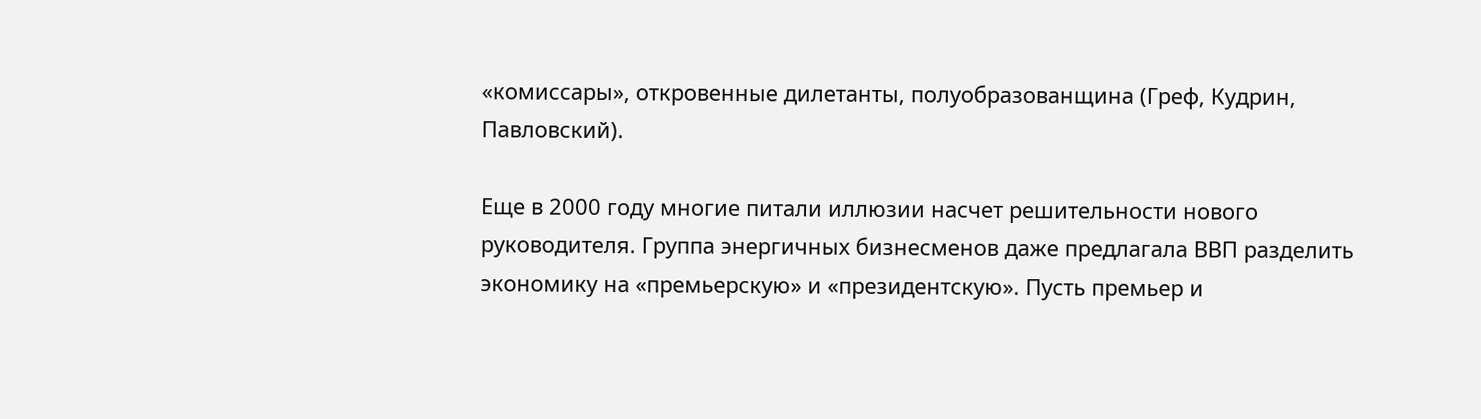«комиссары», откровенные дилетанты, полуобразованщина (Греф, Кудрин, Павловский).

Еще в 2000 году многие питали иллюзии насчет решительности нового руководителя. Группа энергичных бизнесменов даже предлагала ВВП разделить экономику на «премьерскую» и «президентскую». Пусть премьер и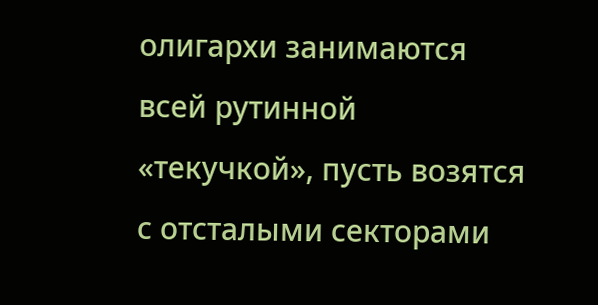олигархи занимаются всей рутинной «текучкой», пусть возятся с отсталыми секторами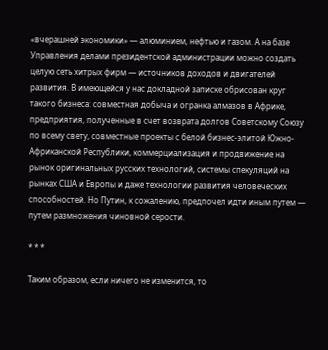«вчерашней экономики» — алюминием, нефтью и газом. А на базе Управления делами президентской администрации можно создать целую сеть хитрых фирм — источников доходов и двигателей развития. В имеющейся у нас докладной записке обрисован круг такого бизнеса: совместная добыча и огранка алмазов в Африке, предприятия, полученные в счет возврата долгов Советскому Союзу по всему свету, совместные проекты с белой бизнес-элитой Южно-Африканской Республики, коммерциализация и продвижение на рынок оригинальных русских технологий, системы спекуляций на рынках США и Европы и даже технологии развития человеческих способностей. Но Путин, к сожалению, предпочел идти иным путем — путем размножения чиновной серости.

* * *

Таким образом, если ничего не изменится, то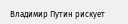Владимир Путин рискует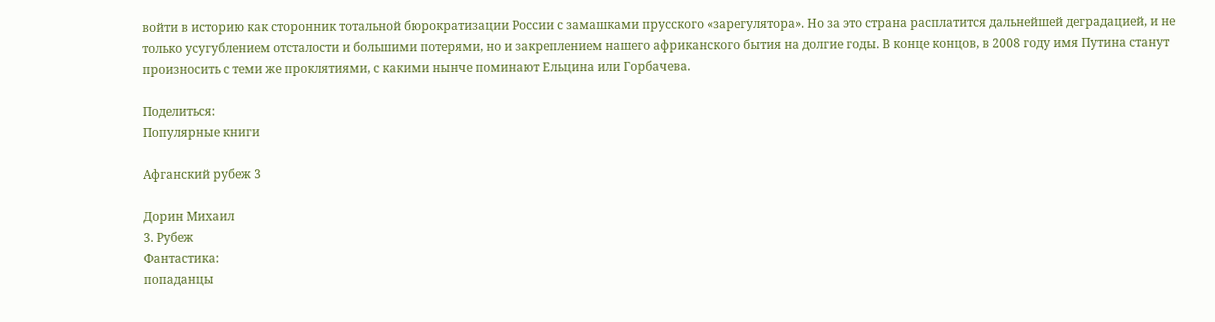войти в историю как сторонник тотальной бюрократизации России с замашками прусского «зарегулятора». Но за это страна расплатится дальнейшей деградацией, и не только усугублением отсталости и большими потерями, но и закреплением нашего африканского бытия на долгие годы. В конце концов, в 2008 году имя Путина станут произносить с теми же проклятиями, с какими нынче поминают Ельцина или Горбачева.

Поделиться:
Популярные книги

Афганский рубеж 3

Дорин Михаил
3. Рубеж
Фантастика:
попаданцы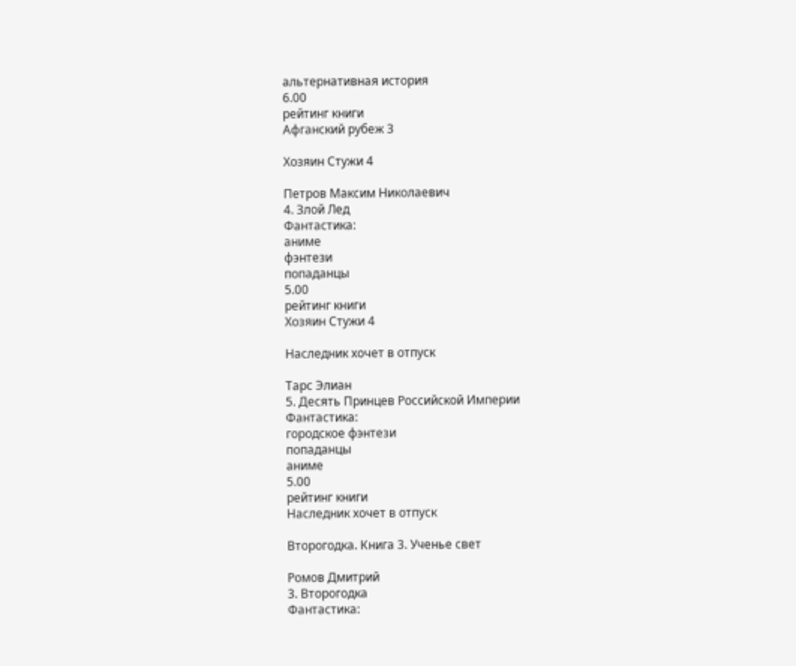альтернативная история
6.00
рейтинг книги
Афганский рубеж 3

Хозяин Стужи 4

Петров Максим Николаевич
4. Злой Лед
Фантастика:
аниме
фэнтези
попаданцы
5.00
рейтинг книги
Хозяин Стужи 4

Наследник хочет в отпуск

Тарс Элиан
5. Десять Принцев Российской Империи
Фантастика:
городское фэнтези
попаданцы
аниме
5.00
рейтинг книги
Наследник хочет в отпуск

Второгодка. Книга 3. Ученье свет

Ромов Дмитрий
3. Второгодка
Фантастика: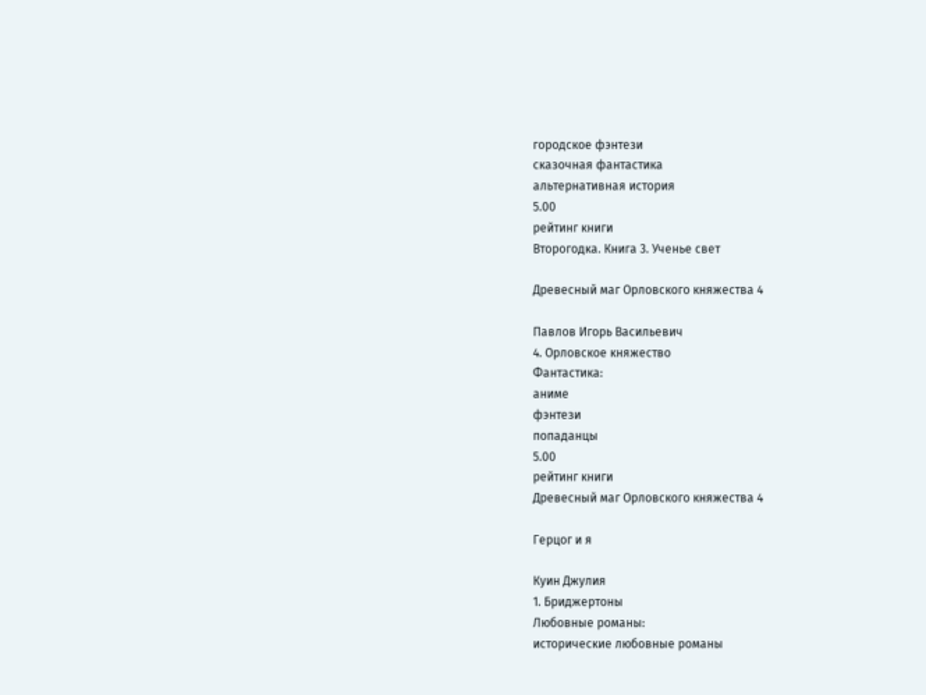городское фэнтези
сказочная фантастика
альтернативная история
5.00
рейтинг книги
Второгодка. Книга 3. Ученье свет

Древесный маг Орловского княжества 4

Павлов Игорь Васильевич
4. Орловское княжество
Фантастика:
аниме
фэнтези
попаданцы
5.00
рейтинг книги
Древесный маг Орловского княжества 4

Герцог и я

Куин Джулия
1. Бриджертоны
Любовные романы:
исторические любовные романы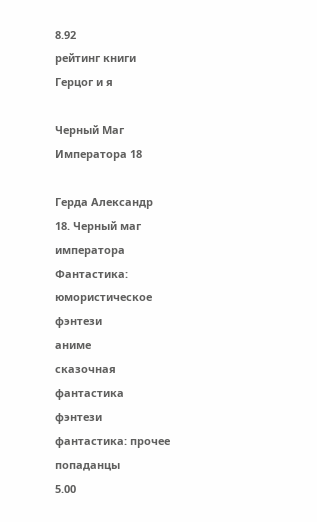8.92
рейтинг книги
Герцог и я

Черный Маг Императора 18

Герда Александр
18. Черный маг императора
Фантастика:
юмористическое фэнтези
аниме
сказочная фантастика
фэнтези
фантастика: прочее
попаданцы
5.00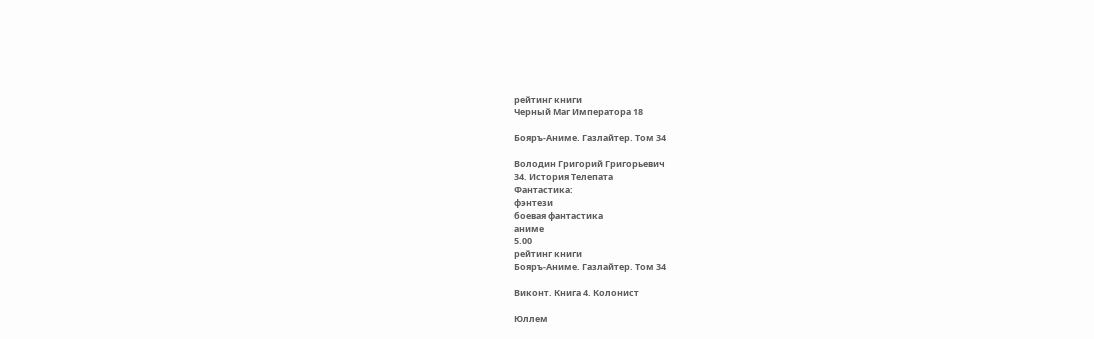рейтинг книги
Черный Маг Императора 18

Бояръ-Аниме. Газлайтер. Том 34

Володин Григорий Григорьевич
34. История Телепата
Фантастика:
фэнтези
боевая фантастика
аниме
5.00
рейтинг книги
Бояръ-Аниме. Газлайтер. Том 34

Виконт. Книга 4. Колонист

Юллем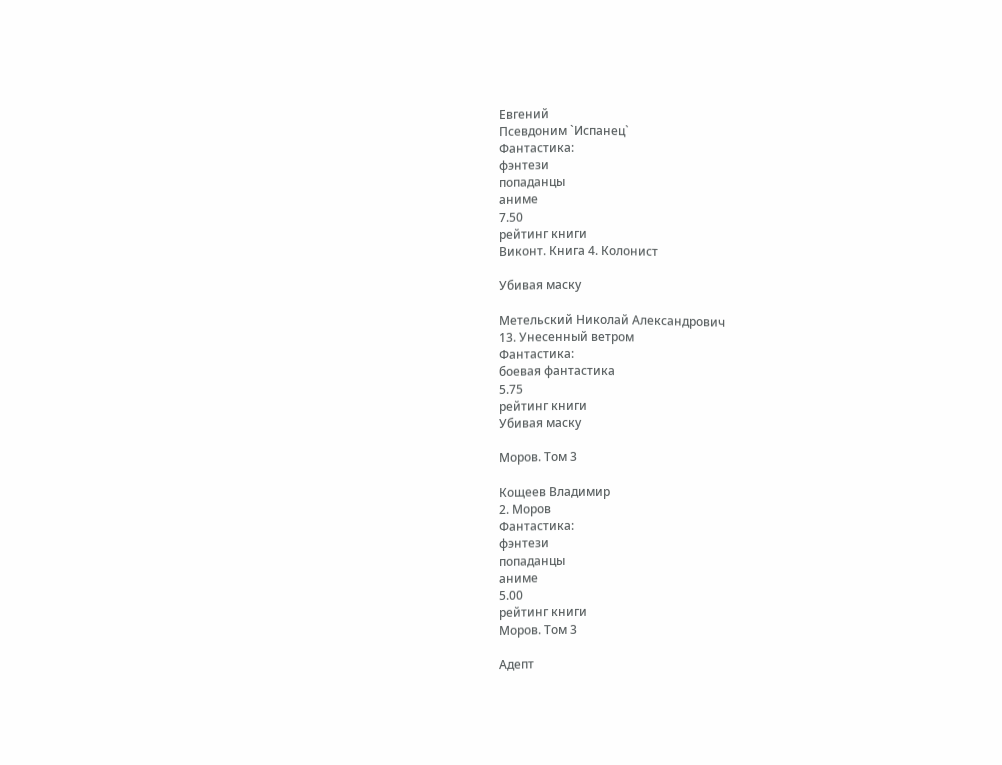Евгений
Псевдоним `Испанец`
Фантастика:
фэнтези
попаданцы
аниме
7.50
рейтинг книги
Виконт. Книга 4. Колонист

Убивая маску

Метельский Николай Александрович
13. Унесенный ветром
Фантастика:
боевая фантастика
5.75
рейтинг книги
Убивая маску

Моров. Том 3

Кощеев Владимир
2. Моров
Фантастика:
фэнтези
попаданцы
аниме
5.00
рейтинг книги
Моров. Том 3

Адепт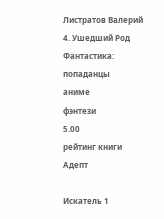Листратов Валерий
4. Ушедший Род
Фантастика:
попаданцы
аниме
фэнтези
5.00
рейтинг книги
Адепт

Искатель 1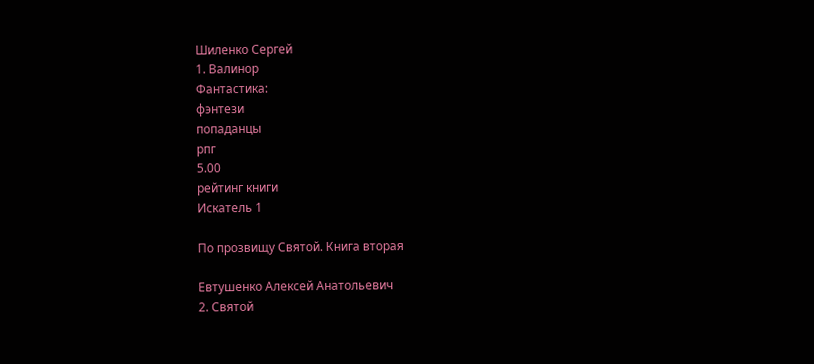Шиленко Сергей
1. Валинор
Фантастика:
фэнтези
попаданцы
рпг
5.00
рейтинг книги
Искатель 1

По прозвищу Святой. Книга вторая

Евтушенко Алексей Анатольевич
2. Святой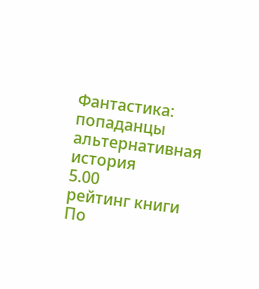Фантастика:
попаданцы
альтернативная история
5.00
рейтинг книги
По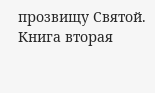прозвищу Святой. Книга вторая